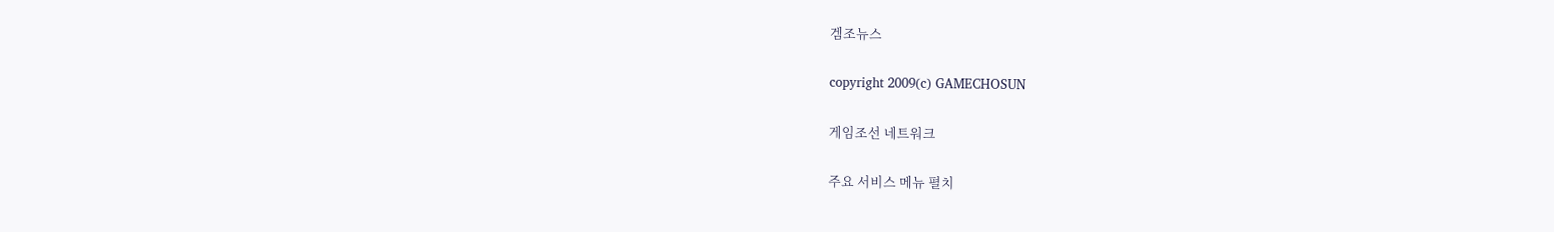겜조뉴스

copyright 2009(c) GAMECHOSUN

게임조선 네트워크

주요 서비스 메뉴 펼치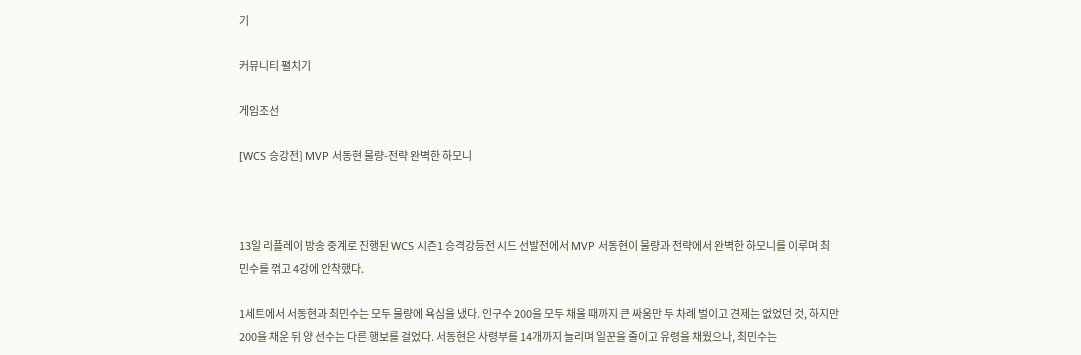기

커뮤니티 펼치기

게임조선

[WCS 승강전] MVP 서동현 물량-전략 완벽한 하모니



13일 리플레이 방송 중계로 진행된 WCS 시즌1 승격강등전 시드 선발전에서 MVP 서동현이 물량과 전략에서 완벽한 하모니를 이루며 최민수를 꺾고 4강에 안착했다.

1세트에서 서동현과 최민수는 모두 물량에 욕심을 냈다. 인구수 200을 모두 채울 때까지 큰 싸움만 두 차례 벌이고 견제는 없었던 것, 하지만 200을 채운 뒤 양 선수는 다른 행보를 걸었다. 서동현은 사령부를 14개까지 늘리며 일꾼을 줄이고 유령을 채웠으나, 최민수는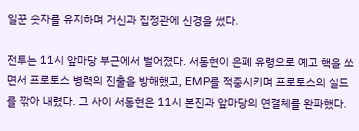일꾼 숫자를 유지하며 거신과 집정관에 신경을 썼다.

전투는 11시 앞마당 부근에서 벌어졌다. 서동현이 은폐 유령으로 예고 핵을 쏘면서 프로토스 병력의 진출을 방해했고, EMP를 적중시키며 프로토스의 실드를 깎아 내렸다. 그 사이 서동현은 11시 본진과 앞마당의 연결체를 완파했다.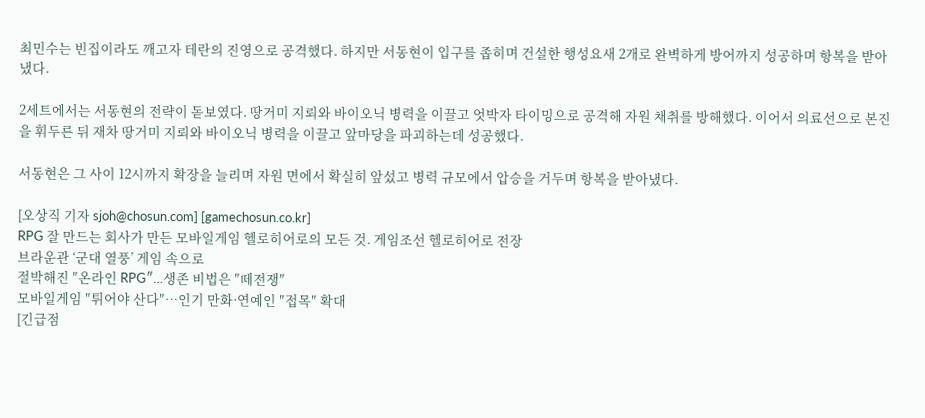최민수는 빈집이라도 깨고자 테란의 진영으로 공격했다. 하지만 서동현이 입구를 좁히며 건설한 행성요새 2개로 완벽하게 방어까지 성공하며 항복을 받아냈다.

2세트에서는 서동현의 전략이 돋보였다. 땅거미 지뢰와 바이오닉 병력을 이끌고 엇박자 타이밍으로 공격해 자원 채취를 방해했다. 이어서 의료선으로 본진을 휘두른 뒤 재차 땅거미 지뢰와 바이오닉 병력을 이끌고 앞마당을 파괴하는데 성공했다.

서동현은 그 사이 12시까지 확장을 늘리며 자원 면에서 확실히 앞섰고 병력 규모에서 압승을 거두며 항복을 받아냈다.

[오상직 기자 sjoh@chosun.com] [gamechosun.co.kr]
RPG 잘 만드는 회사가 만든 모바일게임 헬로히어로의 모든 것. 게임조선 헬로히어로 전장
브라운관 ‘군대 열풍’ 게임 속으로
절박해진 ″온라인 RPG″…생존 비법은 ″떼전쟁″
모바일게임 ″튀어야 산다″…인기 만화·연예인 ″접목″ 확대
[긴급점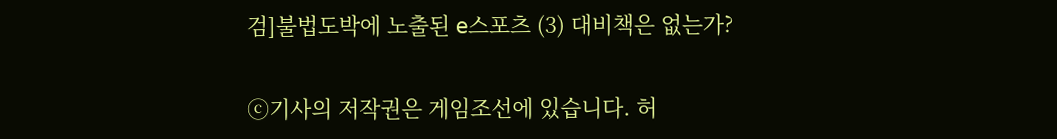검]불법도박에 노출된 e스포츠 (3) 대비책은 없는가?

ⓒ기사의 저작권은 게임조선에 있습니다. 허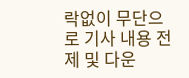락없이 무단으로 기사 내용 전제 및 다운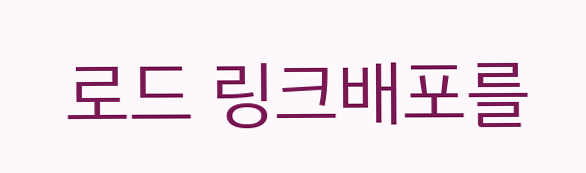로드 링크배포를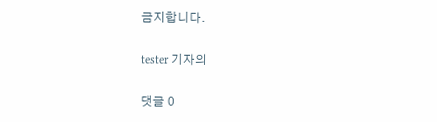금지합니다.

tester 기자의

댓글 0